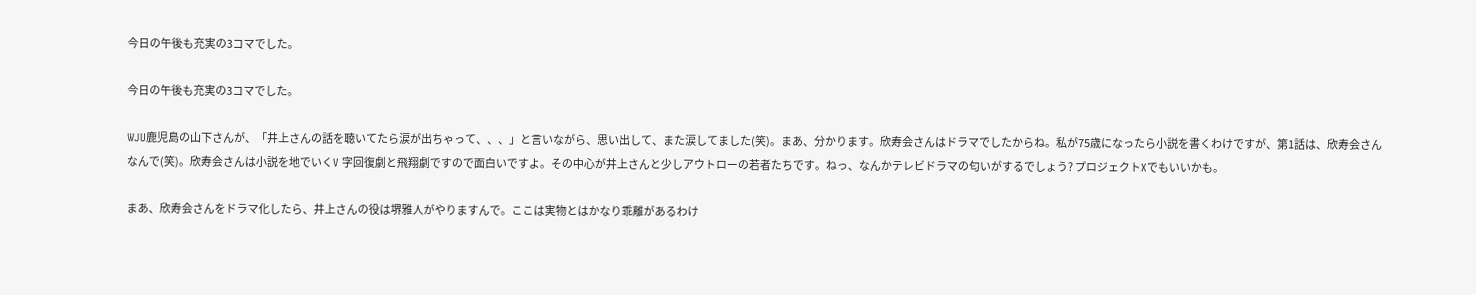今日の午後も充実の3コマでした。

今日の午後も充実の3コマでした。

WJU鹿児島の山下さんが、「井上さんの話を聴いてたら涙が出ちゃって、、、」と言いながら、思い出して、また涙してました(笑)。まあ、分かります。欣寿会さんはドラマでしたからね。私が75歳になったら小説を書くわけですが、第1話は、欣寿会さんなんで(笑)。欣寿会さんは小説を地でいくV 字回復劇と飛翔劇ですので面白いですよ。その中心が井上さんと少しアウトローの若者たちです。ねっ、なんかテレビドラマの匂いがするでしょう? プロジェクトXでもいいかも。

まあ、欣寿会さんをドラマ化したら、井上さんの役は堺雅人がやりますんで。ここは実物とはかなり乖離があるわけ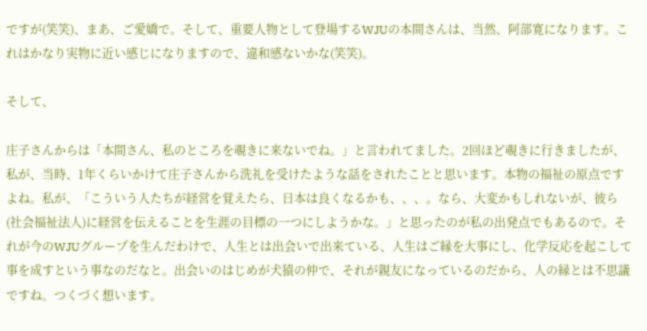ですが(笑笑)、まあ、ご愛嬌で。そして、重要人物として登場するWJUの本間さんは、当然、阿部寛になります。これはかなり実物に近い感じになりますので、違和感ないかな(笑笑)。

そして、

庄子さんからは「本間さん、私のところを覗きに来ないでね。」と言われてました。2回ほど覗きに行きましたが、私が、当時、1年くらいかけて庄子さんから洗礼を受けたような話をされたことと思います。本物の福祉の原点ですよね。私が、「こういう人たちが経営を覚えたら、日本は良くなるかも、、、。なら、大変かもしれないが、彼ら(社会福祉法人)に経営を伝えることを生涯の目標の一つにしようかな。」と思ったのが私の出発点でもあるので。それが今のWJUグループを生んだわけで、人生とは出会いで出来ている、人生はご縁を大事にし、化学反応を起こして事を成すという事なのだなと。出会いのはじめが犬猿の仲で、それが親友になっているのだから、人の縁とは不思議ですね。つくづく想います。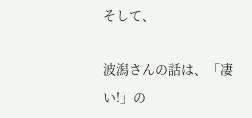そして、

波潟さんの話は、「凄い!」の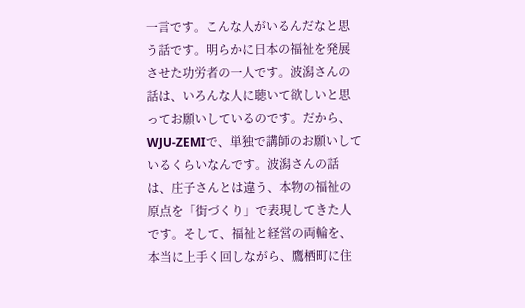一言です。こんな人がいるんだなと思う話です。明らかに日本の福祉を発展させた功労者の一人です。波潟さんの話は、いろんな人に聴いて欲しいと思ってお願いしているのです。だから、WJU-ZEMIで、単独で講師のお願いしているくらいなんです。波潟さんの話は、庄子さんとは違う、本物の福祉の原点を「街づくり」で表現してきた人です。そして、福祉と経営の両輪を、本当に上手く回しながら、鷹栖町に住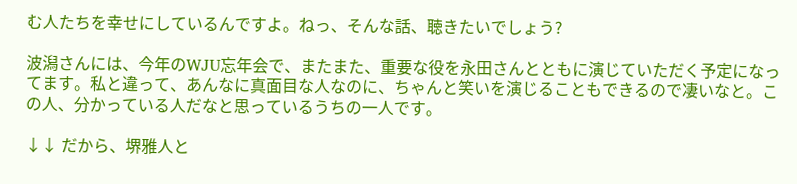む人たちを幸せにしているんですよ。ねっ、そんな話、聴きたいでしょう?

波潟さんには、今年のWJU忘年会で、またまた、重要な役を永田さんとともに演じていただく予定になってます。私と違って、あんなに真面目な人なのに、ちゃんと笑いを演じることもできるので凄いなと。この人、分かっている人だなと思っているうちの一人です。

↓↓ だから、堺雅人と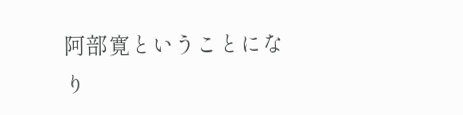阿部寛ということになり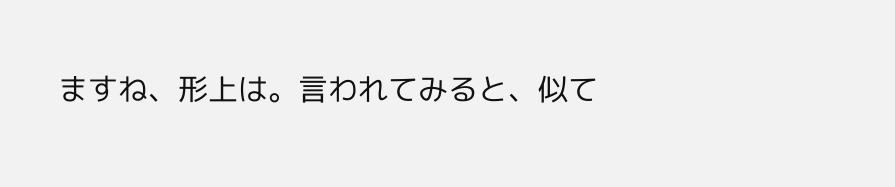ますね、形上は。言われてみると、似て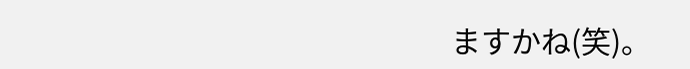ますかね(笑)。